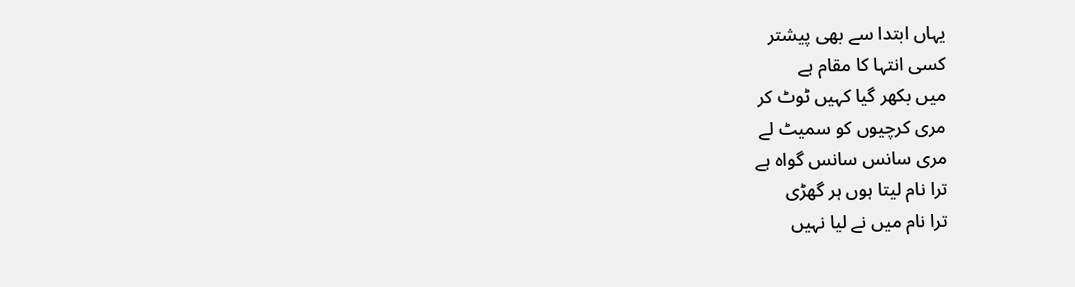یہاں ابتدا سے بھی پیشتر
کسی انتہا کا مقام ہے
میں بکھر گیا کہیں ٹوٹ کر
مری کرچیوں کو سمیٹ لے
مری سانس سانس گواہ ہے
ترا نام لیتا ہوں ہر گھڑی
ترا نام میں نے لیا نہیں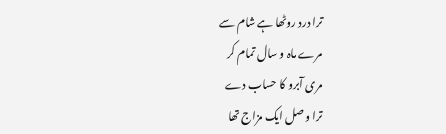ترا درد روٹھا ہے شام سے
مرے ماہ و سال تمام کر
مری آبرو کا حساب دے
ترا وصل ایک مزاج تھا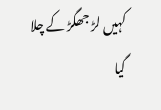کہیں لڑ جھگڑ کے چلا گیا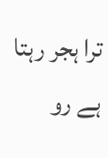ترا ہجر رہتا ہے رو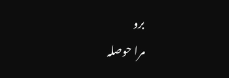برو
مرا حوصلہ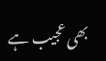بھی عجیب ہے